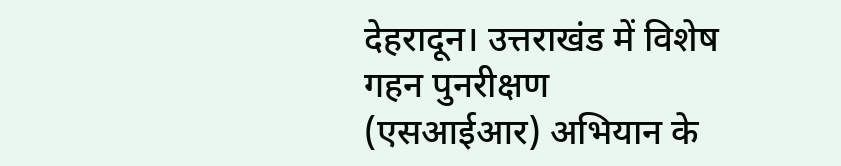देहरादून। उत्तराखंड में विशेष गहन पुनरीक्षण (एसआईआर) अभियान के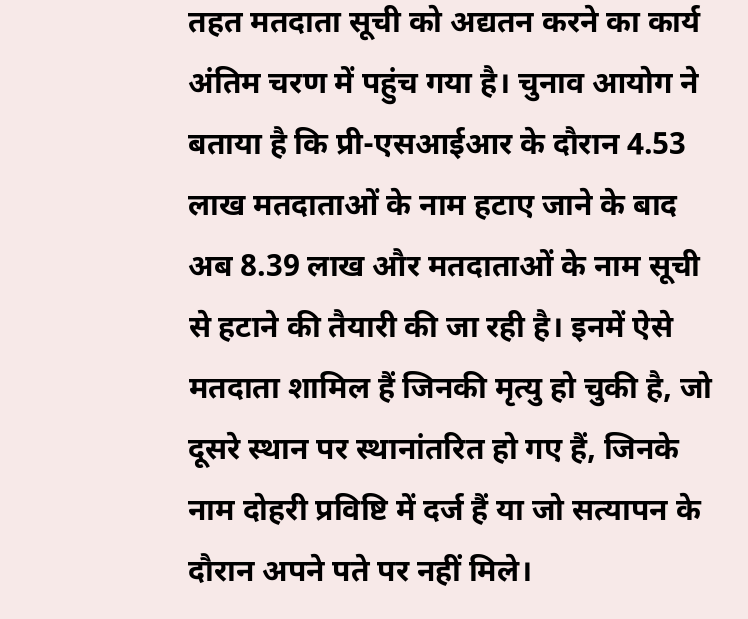तहत मतदाता सूची को अद्यतन करने का कार्य अंतिम चरण में पहुंच गया है। चुनाव आयोग ने बताया है कि प्री-एसआईआर के दौरान 4.53 लाख मतदाताओं के नाम हटाए जाने के बाद अब 8.39 लाख और मतदाताओं के नाम सूची से हटाने की तैयारी की जा रही है। इनमें ऐसे मतदाता शामिल हैं जिनकी मृत्यु हो चुकी है, जो दूसरे स्थान पर स्थानांतरित हो गए हैं, जिनके नाम दोहरी प्रविष्टि में दर्ज हैं या जो सत्यापन के दौरान अपने पते पर नहीं मिले।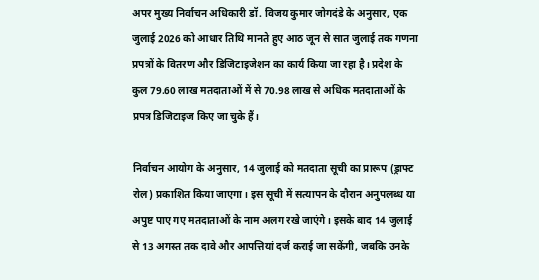अपर मुख्य निर्वाचन अधिकारी डॉ. विजय कुमार जोगदंडे के अनुसार, एक जुलाई 2026 को आधार तिथि मानते हुए आठ जून से सात जुलाई तक गणना प्रपत्रों के वितरण और डिजिटाइजेशन का कार्य किया जा रहा है। प्रदेश के कुल 79.60 लाख मतदाताओं में से 70.98 लाख से अधिक मतदाताओं के प्रपत्र डिजिटाइज किए जा चुके हैं।

निर्वाचन आयोग के अनुसार, 14 जुलाई को मतदाता सूची का प्रारूप (ड्राफ्ट रोल) प्रकाशित किया जाएगा। इस सूची में सत्यापन के दौरान अनुपलब्ध या अपुष्ट पाए गए मतदाताओं के नाम अलग रखे जाएंगे। इसके बाद 14 जुलाई से 13 अगस्त तक दावे और आपत्तियां दर्ज कराई जा सकेंगी, जबकि उनके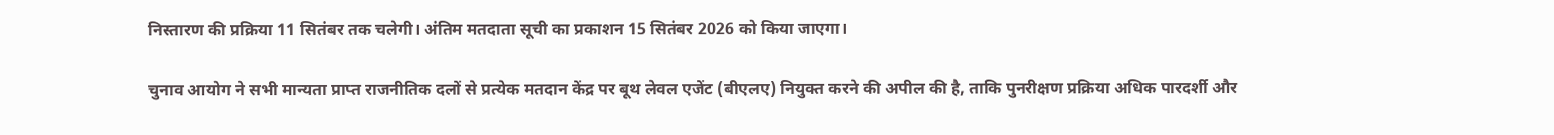निस्तारण की प्रक्रिया 11 सितंबर तक चलेगी। अंतिम मतदाता सूची का प्रकाशन 15 सितंबर 2026 को किया जाएगा।

चुनाव आयोग ने सभी मान्यता प्राप्त राजनीतिक दलों से प्रत्येक मतदान केंद्र पर बूथ लेवल एजेंट (बीएलए) नियुक्त करने की अपील की है, ताकि पुनरीक्षण प्रक्रिया अधिक पारदर्शी और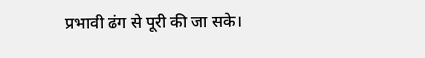प्रभावी ढंग से पूरी की जा सके।